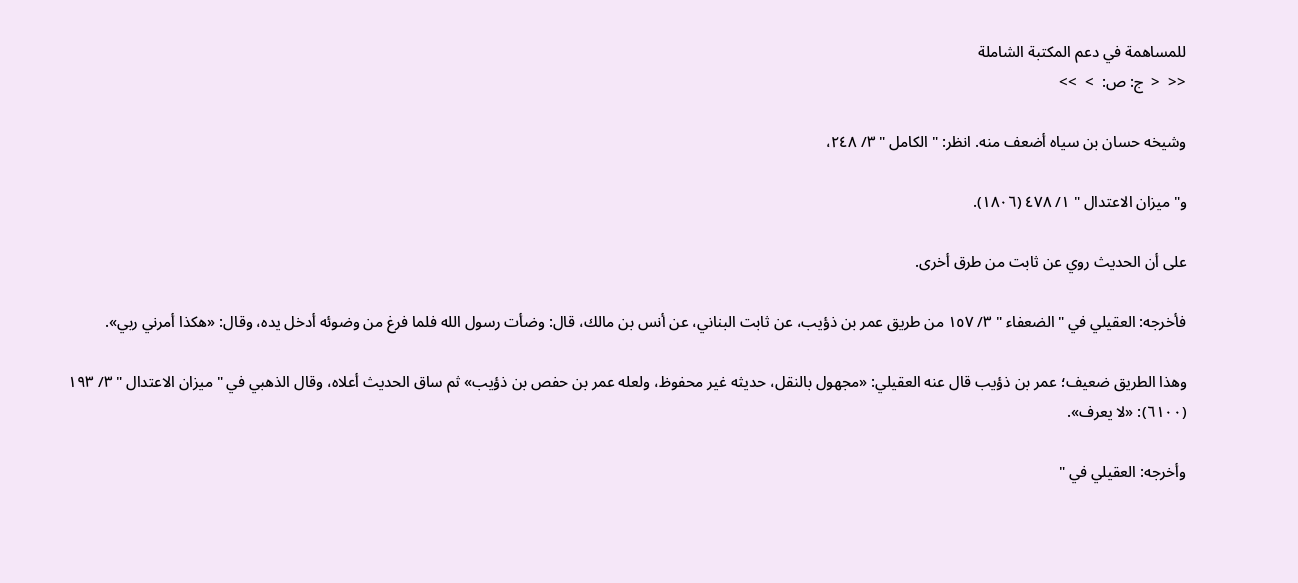للمساهمة في دعم المكتبة الشاملة
<<  <  ج: ص:  >  >>

وشيخه حسان بن سياه أضعف منه. انظر: " الكامل " ٣/ ٢٤٨،

و" ميزان الاعتدال " ١/ ٤٧٨ (١٨٠٦).

على أن الحديث روي عن ثابت من طرق أخرى.

فأخرجه: العقيلي في " الضعفاء " ٣/ ١٥٧ من طريق عمر بن ذؤيب، عن ثابت البناني، عن أنس بن مالك، قال: وضأت رسول الله فلما فرغ من وضوئه أدخل يده، وقال: «هكذا أمرني ربي».

وهذا الطريق ضعيف؛ عمر بن ذؤيب قال عنه العقيلي: «مجهول بالنقل، حديثه غير محفوظ، ولعله عمر بن حفص بن ذؤيب» ثم ساق الحديث أعلاه، وقال الذهبي في " ميزان الاعتدال " ٣/ ١٩٣ (٦١٠٠): «لا يعرف».

وأخرجه: العقيلي في "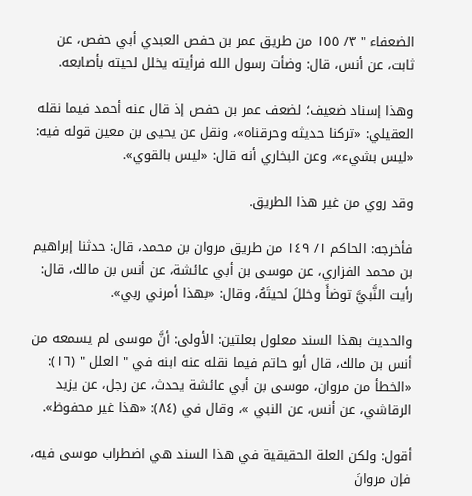الضعفاء " ٣/ ١٥٥ من طريق عمر بن حفص العبدي أبي حفص، عن ثابت، عن أنس، قال: وضأت رسول الله فرأيته يخلل لحيته بأصابعه.

وهذا إسناد ضعيف؛ لضعف عمر بن حفص إذ قال عنه أحمد فيما نقله العقيلي: «تركنا حديثه وحرقناه»، ونقل عن يحيى بن معين قوله فيه: «ليس بشيء»، وعن البخاري أنه قال: «ليس بالقوي».

وقد روي من غير هذا الطريق.

فأخرجه: الحاكم ١/ ١٤٩ من طريق مروان بن محمد، قال: حدثنا إبراهيم بن محمد الفزاري، عن موسى بن أبي عائشة، عن أنس بن مالك، قال: رأيت النَّبيَّ توضأَ وخللَ لحيتَهُ، وقال: «بهذا أمرني ربي».

والحديث بهذا السند معلول بعلتين: الأولى: أنَّ موسى لم يسمعه من أنس بن مالك، قال أبو حاتم فيما نقله عنه ابنه في " العلل " (١٦): «الخطأ من مروان، موسى بن أبي عائشة يحدث، عن رجل، عن يزيد الرقاشي، عن أنس، عن النبي »، وقال في (٨٤): «هذا غير محفوظ».

أقول: ولكن العلة الحقيقية في هذا السند هي اضطراب موسى فيه، فإن مروانَ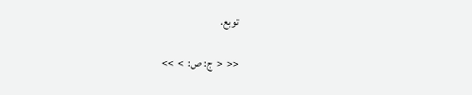توبع.

<<  <  ج: ص:  >  >>